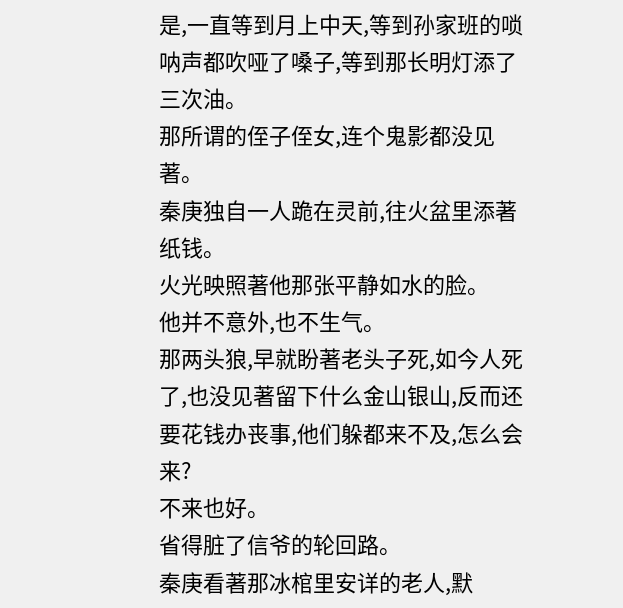是,一直等到月上中天,等到孙家班的唢呐声都吹哑了嗓子,等到那长明灯添了三次油。
那所谓的侄子侄女,连个鬼影都没见著。
秦庚独自一人跪在灵前,往火盆里添著纸钱。
火光映照著他那张平静如水的脸。
他并不意外,也不生气。
那两头狼,早就盼著老头子死,如今人死了,也没见著留下什么金山银山,反而还要花钱办丧事,他们躲都来不及,怎么会来?
不来也好。
省得脏了信爷的轮回路。
秦庚看著那冰棺里安详的老人,默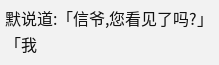默说道:「信爷,您看见了吗?」
「我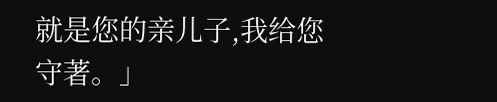就是您的亲儿子,我给您守著。」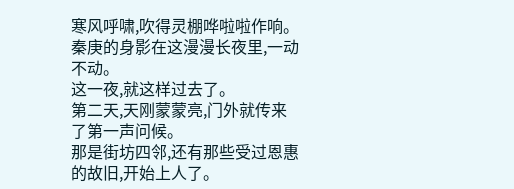寒风呼啸,吹得灵棚哗啦啦作响。
秦庚的身影在这漫漫长夜里,一动不动。
这一夜,就这样过去了。
第二天,天刚蒙蒙亮,门外就传来了第一声问候。
那是街坊四邻,还有那些受过恩惠的故旧,开始上人了。